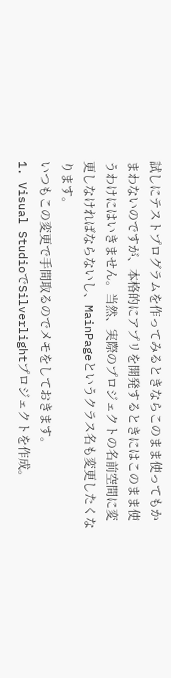試しにテストプログラムを作ってみるときならこのまま使ってもかまわないのですが、本格的にアプリを開発するときにはこのまま使うわけにはいきません。当然、実際のプロジェクトの名前空間に変更しなければならないし、MainPageというクラス名も変更したくなります。
いつもこの変更で手間取るのでメモをしておきます。
1. Visual StudioでSilverlightプロジェクトを作成。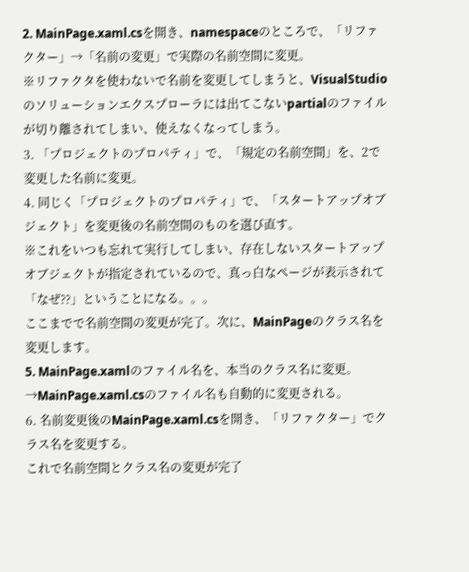2. MainPage.xaml.csを開き、namespaceのところで、「リファクター」→「名前の変更」で実際の名前空間に変更。
※リファクタを使わないで名前を変更してしまうと、VisualStudioのソリューションエクスプローラには出てこないpartialのファイルが切り離されてしまい、使えなくなってしまう。
3. 「プロジェクトのプロパティ」で、「規定の名前空間」を、2で変更した名前に変更。
4. 同じく「プロジェクトのプロパティ」で、「スタートアップオブジェクト」を変更後の名前空間のものを選び直す。
※これをいつも忘れて実行してしまい、存在しないスタートアップオブジェクトが指定されているので、真っ白なページが表示されて「なぜ??」ということになる。。。
ここまでで名前空間の変更が完了。次に、MainPageのクラス名を変更します。
5. MainPage.xamlのファイル名を、本当のクラス名に変更。→MainPage.xaml.csのファイル名も自動的に変更される。
6. 名前変更後のMainPage.xaml.csを開き、「リファクター」でクラス名を変更する。
これで名前空間とクラス名の変更が完了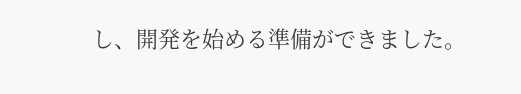し、開発を始める準備ができました。